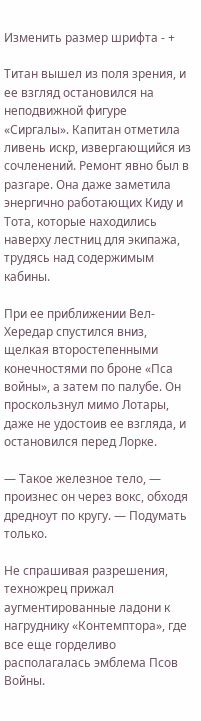Изменить размер шрифта - +

Титан вышел из поля зрения, и ее взгляд остановился на неподвижной фигуре «Сиргалы». Капитан отметила ливень искр, извергающийся из сочленений. Ремонт явно был в разгаре. Она даже заметила энергично работающих Киду и Тота, которые находились наверху лестниц для экипажа, трудясь над содержимым кабины.

При ее приближении Вел-Хередар спустился вниз, щелкая второстепенными конечностями по броне «Пса войны», а затем по палубе. Он проскользнул мимо Лотары, даже не удостоив ее взгляда, и остановился перед Лорке.

— Такое железное тело, — произнес он через вокс, обходя дредноут по кругу. — Подумать только.

Не спрашивая разрешения, техножрец прижал аугментированные ладони к нагруднику «Контемптора», где все еще горделиво располагалась эмблема Псов Войны.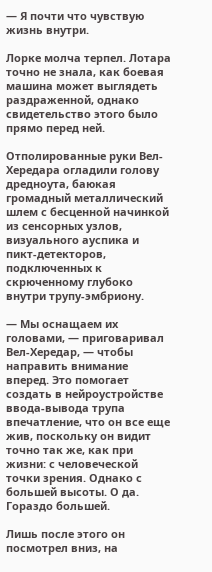— Я почти что чувствую жизнь внутри.

Лорке молча терпел. Лотара точно не знала, как боевая машина может выглядеть раздраженной, однако свидетельство этого было прямо перед ней.

Отполированные руки Вел-Хередара огладили голову дредноута, баюкая громадный металлический шлем с бесценной начинкой из сенсорных узлов, визуального ауспика и пикт-детекторов, подключенных к скрюченному глубоко внутри трупу-эмбриону.

— Мы оснащаем их головами, — приговаривал Вел-Хередар, — чтобы направить внимание вперед. Это помогает создать в нейроустройстве ввода-вывода трупа впечатление, что он все еще жив, поскольку он видит точно так же, как при жизни: с человеческой точки зрения. Однако с большей высоты. О да. Гораздо большей.

Лишь после этого он посмотрел вниз, на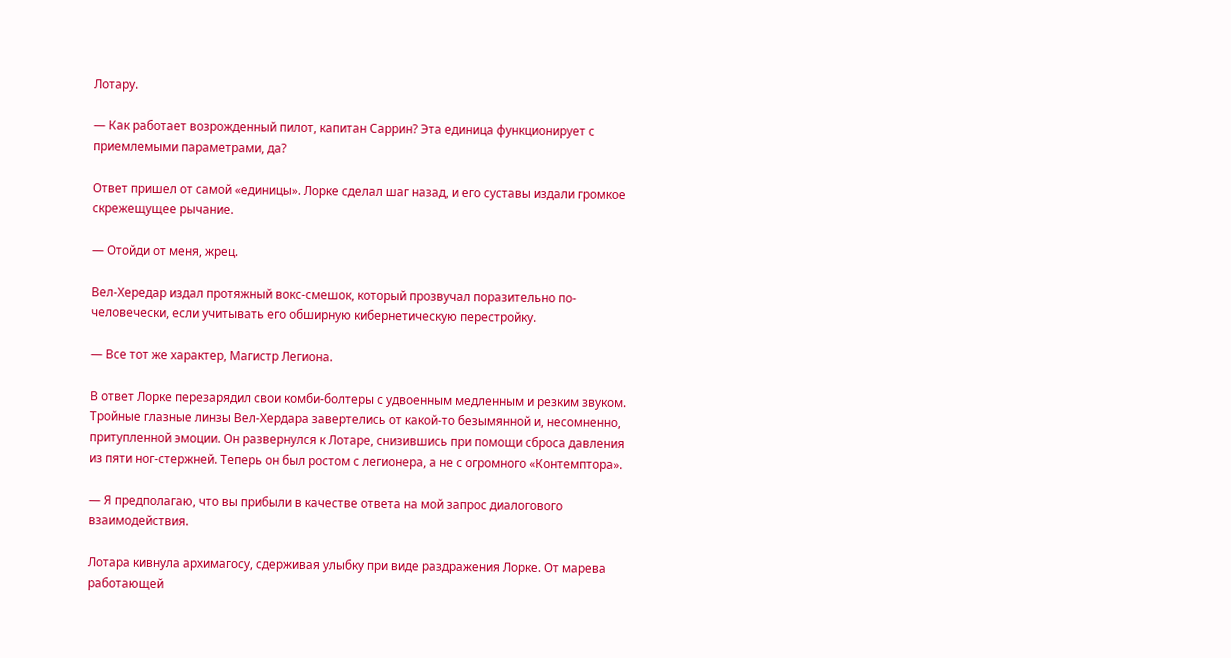Лотару.

— Как работает возрожденный пилот, капитан Саррин? Эта единица функционирует с приемлемыми параметрами, да?

Ответ пришел от самой «единицы». Лорке сделал шаг назад, и его суставы издали громкое скрежещущее рычание.

— Отойди от меня, жрец.

Вел-Хередар издал протяжный вокс-смешок, который прозвучал поразительно по-человечески, если учитывать его обширную кибернетическую перестройку.

— Все тот же характер, Магистр Легиона.

В ответ Лорке перезарядил свои комби-болтеры с удвоенным медленным и резким звуком. Тройные глазные линзы Вел-Хердара завертелись от какой-то безымянной и, несомненно, притупленной эмоции. Он развернулся к Лотаре, снизившись при помощи сброса давления из пяти ног-стержней. Теперь он был ростом с легионера, а не с огромного «Контемптора».

— Я предполагаю, что вы прибыли в качестве ответа на мой запрос диалогового взаимодействия.

Лотара кивнула архимагосу, сдерживая улыбку при виде раздражения Лорке. От марева работающей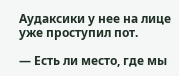Аудаксики у нее на лице уже проступил пот.

— Есть ли место, где мы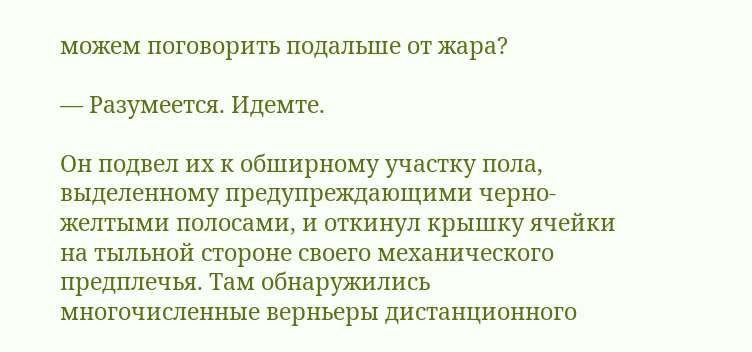можем поговорить подальше от жара?

— Разумеется. Идемте.

Он подвел их к обширному участку пола, выделенному предупреждающими черно-желтыми полосами, и откинул крышку ячейки на тыльной стороне своего механического предплечья. Там обнаружились многочисленные верньеры дистанционного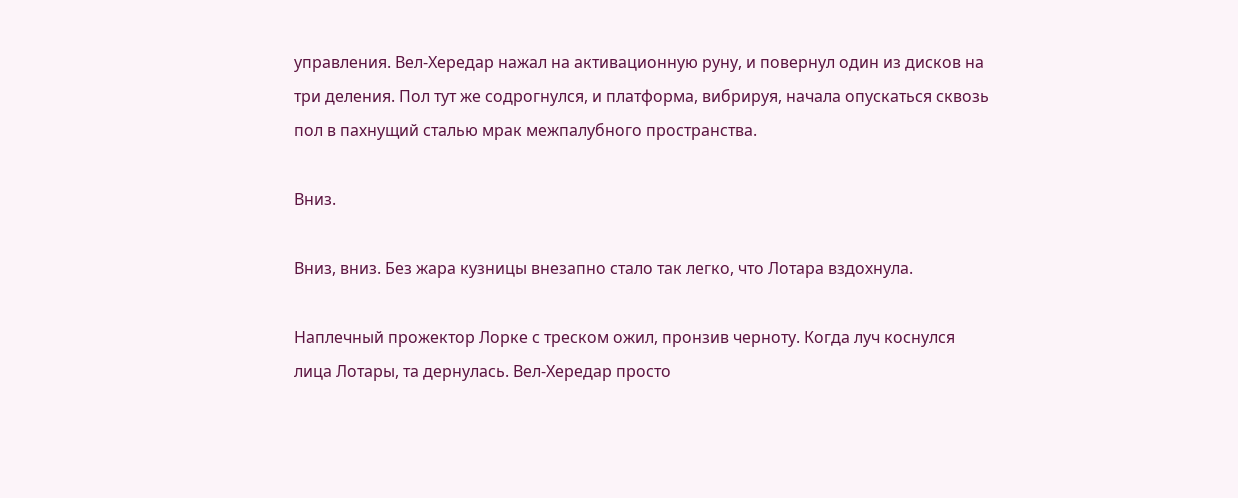управления. Вел-Хередар нажал на активационную руну, и повернул один из дисков на три деления. Пол тут же содрогнулся, и платформа, вибрируя, начала опускаться сквозь пол в пахнущий сталью мрак межпалубного пространства.

Вниз.

Вниз, вниз. Без жара кузницы внезапно стало так легко, что Лотара вздохнула.

Наплечный прожектор Лорке с треском ожил, пронзив черноту. Когда луч коснулся лица Лотары, та дернулась. Вел-Хередар просто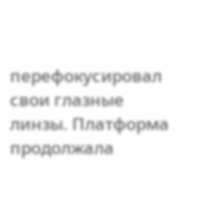перефокусировал свои глазные линзы. Платформа продолжала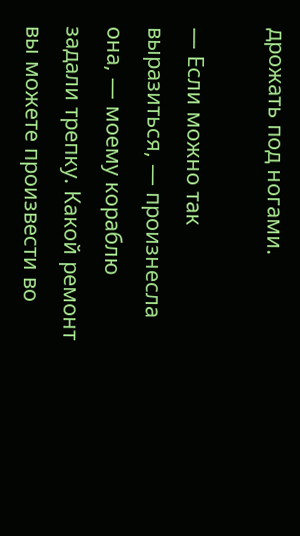дрожать под ногами.

— Если можно так выразиться, — произнесла она, — моему кораблю задали трепку. Какой ремонт вы можете произвести во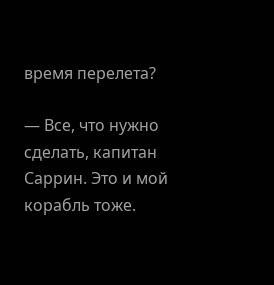время перелета?

— Все, что нужно сделать, капитан Саррин. Это и мой корабль тоже.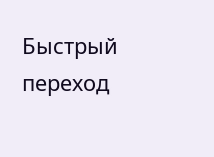Быстрый переход